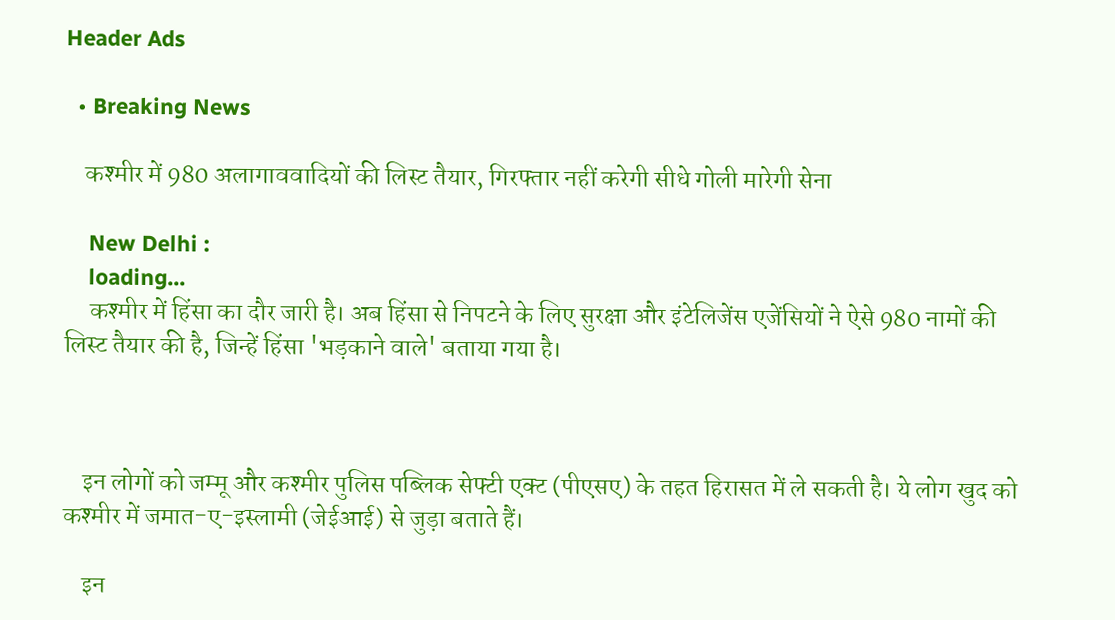Header Ads

  • Breaking News

    कश्मीर में 980 अलागाववादियों की लिस्ट तैयार, गिरफ्तार नहीं करेगी सीधे गोली मारेगी सेना

    New Delhi :
    loading...
     कश्मीर में हिंसा का दौर जारी है। अब हिंसा से निपटने के लिए सुरक्षा और इंटेलिजेंस एजेंसियों ने ऐसे 980 नामों की लिस्ट तैयार की है, जिन्हें हिंसा 'भड़काने वाले' बताया गया है।



    इन लोगों को जम्मू और कश्मीर पुलिस पब्लिक सेफ्टी एक्ट (पीएसए) के तहत हिरासत में ले सकती है। ये लोग खुद को कश्मीर में जमात-ए-इस्लामी (जेईआई) से जुड़ा बताते हैं।

    इन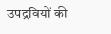उपद्रवियों की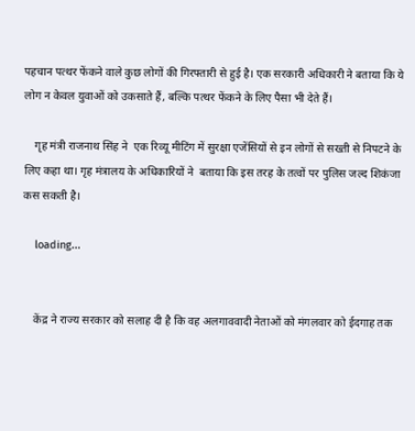पहचान पत्थर फेंकने वाले कुछ लोगों की गिरफ्तारी से हुई है। एक सरकारी अधिकारी ने बताया कि ये लोग न केवल युवाओं को उकसाते हैं, बल्कि पत्थर फेंकने के लिए पैसा भी देते हैं।

    गृह मंत्री राजनाथ सिंह ने  एक रिव्यू मीटिंग में सुरक्षा एजेंसियों से इन लोगों से सख्ती से निपटने के लिए कहा था। गृह मंत्रालय के अधिकारियों ने  बताया कि इस तरह के तत्वों पर पुलिस जल्द शिकंजा कस सकती है।

    loading...


    केंद्र ने राज्य सरकार को सलाह दी है कि वह अलगाववादी नेताओं को मंगलवार को ईदगाह तक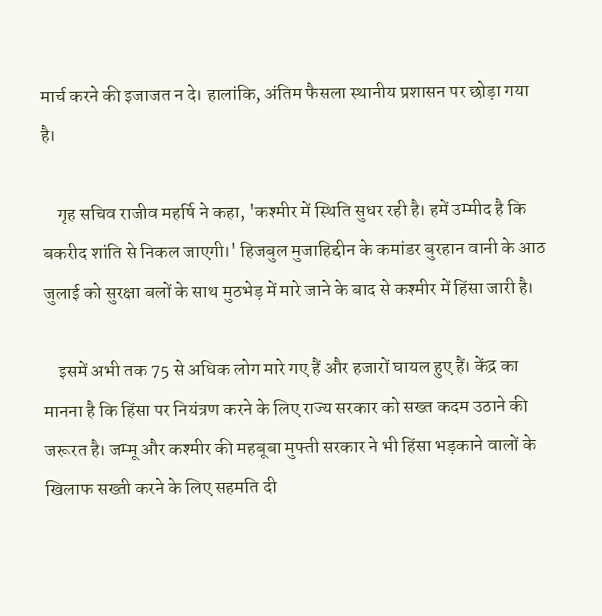मार्च करने की इजाजत न दे। हालांकि, अंतिम फैसला स्थानीय प्रशासन पर छोड़ा गया है।

    गृह सचिव राजीव महर्षि ने कहा, 'कश्मीर में स्थिति सुधर रही है। हमें उम्मीद है कि बकरीद शांति से निकल जाएगी।' हिजबुल मुजाहिद्दीन के कमांडर बुरहान वानी के आठ जुलाई को सुरक्षा बलों के साथ मुठभेड़ में मारे जाने के बाद से कश्मीर में हिंसा जारी है।

    इसमें अभी तक 75 से अधिक लोग मारे गए हैं और हजारों घायल हुए हैं। केंद्र का मानना है कि हिंसा पर नियंत्रण करने के लिए राज्य सरकार को सख्त कदम उठाने की जरूरत है। जम्मू और कश्मीर की महबूबा मुफ्ती सरकार ने भी हिंसा भड़काने वालों के खिलाफ सख्ती करने के लिए सहमति दी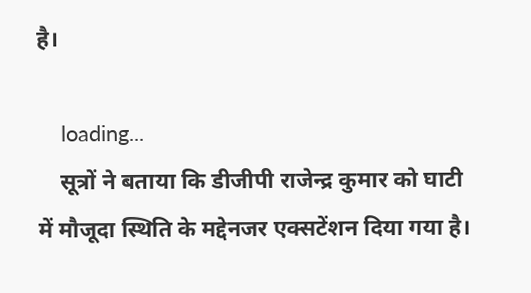है।

    loading...
    सूत्रों ने बताया कि डीजीपी राजेन्द्र कुमार को घाटी में मौजूदा स्थिति के मद्देनजर एक्सटेंशन दिया गया है।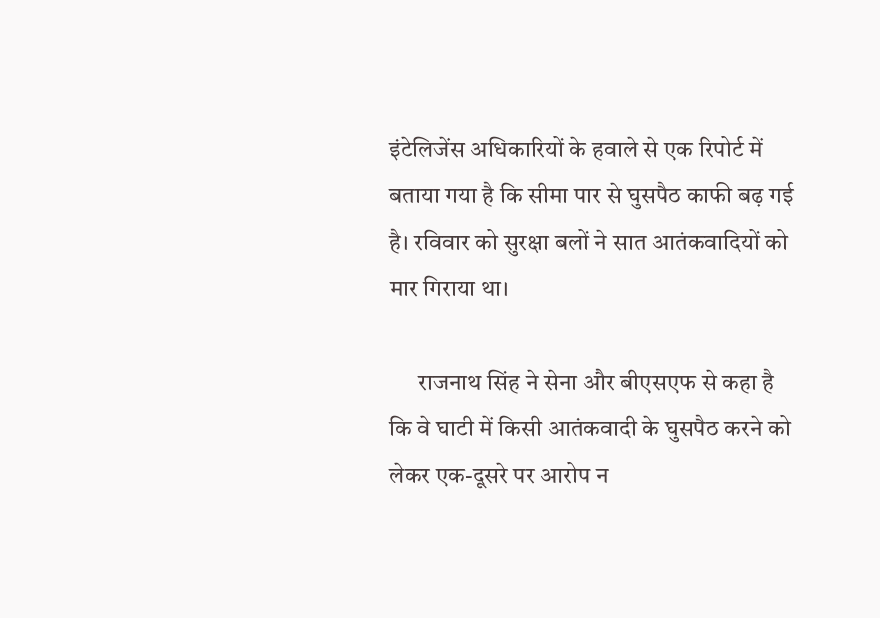इंटेलिजेंस अधिकारियों के हवाले से एक रिपोर्ट में बताया गया है कि सीमा पार से घुसपैठ काफी बढ़ गई है। रविवार को सुरक्षा बलों ने सात आतंकवादियों को मार गिराया था।

      राजनाथ सिंह ने सेना और बीएसएफ से कहा है कि वे घाटी में किसी आतंकवादी के घुसपैठ करने को लेकर एक-दूसरे पर आरोप न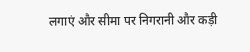लगाएं और सीमा पर निगरानी और कड़ी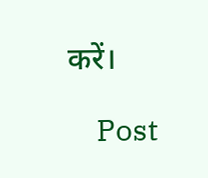करें।

    Post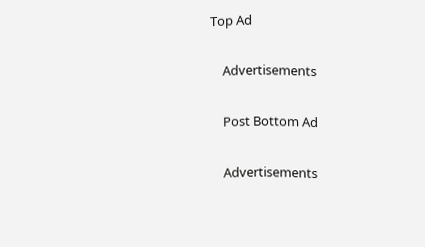Top Ad

    Advertisements

    Post Bottom Ad

    Advertisements